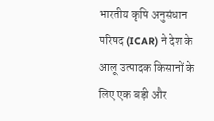भारतीय कृषि अनुसंधान परिषद (ICAR) ने देश के आलू उत्पादक किसानों के लिए एक बड़ी और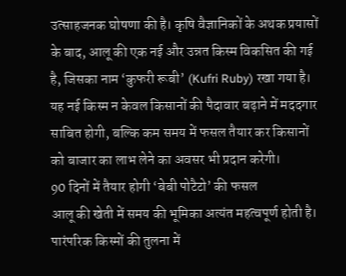उत्साहजनक घोषणा की है। कृषि वैज्ञानिकों के अथक प्रयासों के बाद, आलू की एक नई और उन्नत किस्म विकसित की गई है, जिसका नाम ‘कुफरी रूबी’ (Kufri Ruby) रखा गया है। यह नई किस्म न केवल किसानों की पैदावार बढ़ाने में मददगार साबित होगी, बल्कि कम समय में फसल तैयार कर किसानों को बाजार का लाभ लेने का अवसर भी प्रदान करेगी।
90 दिनों में तैयार होगी ‘बेबी पोटैटो’ की फसल
आलू की खेती में समय की भूमिका अत्यंत महत्वपूर्ण होती है। पारंपरिक किस्मों की तुलना में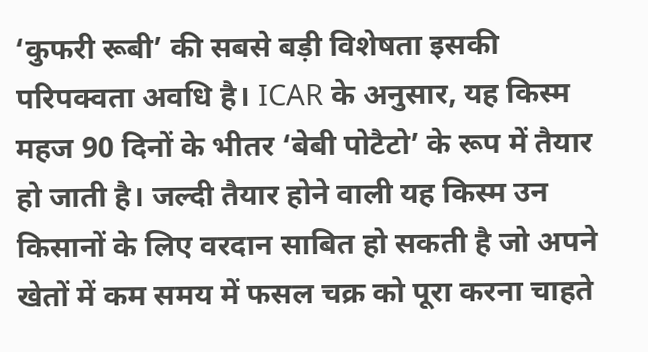‘कुफरी रूबी’ की सबसे बड़ी विशेषता इसकी परिपक्वता अवधि है। ICAR के अनुसार, यह किस्म महज 90 दिनों के भीतर ‘बेबी पोटैटो’ के रूप में तैयार हो जाती है। जल्दी तैयार होने वाली यह किस्म उन किसानों के लिए वरदान साबित हो सकती है जो अपने खेतों में कम समय में फसल चक्र को पूरा करना चाहते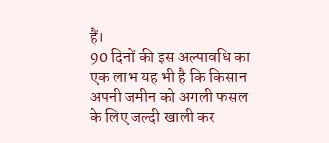हैं।
90 दिनों की इस अल्पावधि का एक लाभ यह भी है कि किसान अपनी जमीन को अगली फसल के लिए जल्दी खाली कर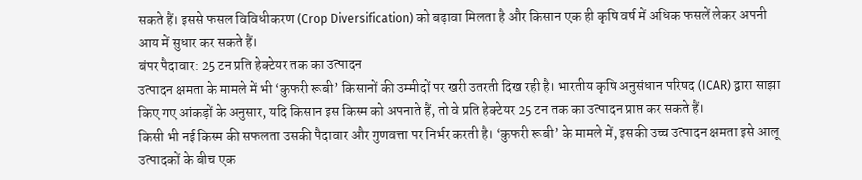सकते हैं। इससे फसल विविधीकरण (Crop Diversification) को बढ़ावा मिलता है और किसान एक ही कृषि वर्ष में अधिक फसलें लेकर अपनी आय में सुधार कर सकते हैं।
बंपर पैदावार: 25 टन प्रति हेक्टेयर तक का उत्पादन
उत्पादन क्षमता के मामले में भी ‘कुफरी रूबी’ किसानों की उम्मीदों पर खरी उतरती दिख रही है। भारतीय कृषि अनुसंधान परिषद (ICAR) द्वारा साझा किए गए आंकड़ों के अनुसार, यदि किसान इस किस्म को अपनाते हैं, तो वे प्रति हेक्टेयर 25 टन तक का उत्पादन प्राप्त कर सकते हैं।
किसी भी नई किस्म की सफलता उसकी पैदावार और गुणवत्ता पर निर्भर करती है। ‘कुफरी रूबी’ के मामले में, इसकी उच्च उत्पादन क्षमता इसे आलू उत्पादकों के बीच एक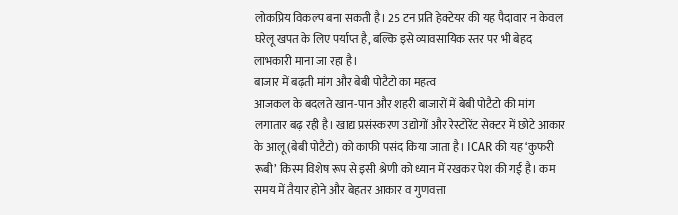लोकप्रिय विकल्प बना सकती है। 25 टन प्रति हेक्टेयर की यह पैदावार न केवल घरेलू खपत के लिए पर्याप्त है, बल्कि इसे व्यावसायिक स्तर पर भी बेहद लाभकारी माना जा रहा है।
बाजार में बढ़ती मांग और बेबी पोटैटो का महत्व
आजकल के बदलते खान-पान और शहरी बाजारों में बेबी पोटैटो की मांग लगातार बढ़ रही है। खाद्य प्रसंस्करण उद्योगों और रेस्टोरेंट सेक्टर में छोटे आकार के आलू (बेबी पोटैटो) को काफी पसंद किया जाता है। ICAR की यह ‘कुफरी रूबी’ किस्म विशेष रूप से इसी श्रेणी को ध्यान में रखकर पेश की गई है। कम समय में तैयार होने और बेहतर आकार व गुणवत्ता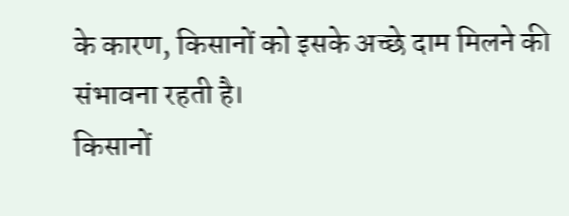के कारण, किसानों को इसके अच्छे दाम मिलने की संभावना रहती है।
किसानों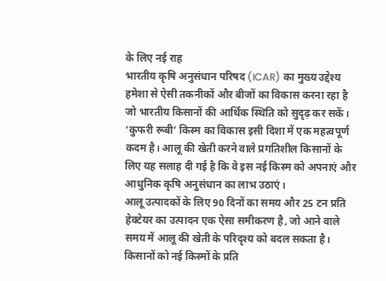के लिए नई राह
भारतीय कृषि अनुसंधान परिषद (ICAR) का मुख्य उद्देश्य हमेशा से ऐसी तकनीकों और बीजों का विकास करना रहा है जो भारतीय किसानों की आर्थिक स्थिति को सुदृढ़ कर सकें। ‘कुफरी रूबी’ किस्म का विकास इसी दिशा में एक महत्वपूर्ण कदम है। आलू की खेती करने वाले प्रगतिशील किसानों के लिए यह सलाह दी गई है कि वे इस नई किस्म को अपनाएं और आधुनिक कृषि अनुसंधान का लाभ उठाएं।
आलू उत्पादकों के लिए 90 दिनों का समय और 25 टन प्रति हेक्टेयर का उत्पादन एक ऐसा समीकरण है, जो आने वाले समय में आलू की खेती के परिदृश्य को बदल सकता है। किसानों को नई किस्मों के प्रति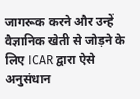जागरूक करने और उन्हें वैज्ञानिक खेती से जोड़ने के लिए ICAR द्वारा ऐसे अनुसंधान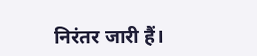निरंतर जारी हैं।